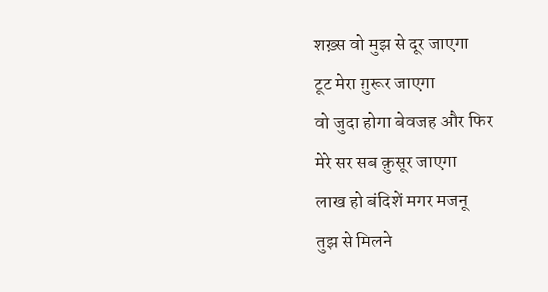शख़्स वो मुझ से दूर जाएगा
टूट मेरा ग़ुरूर जाएगा
वो जुदा होगा बेवजह और फिर
मेरे सर सब क़ुसूर जाएगा
लाख हो बंदिशें मगर मजनू
तुझ से मिलने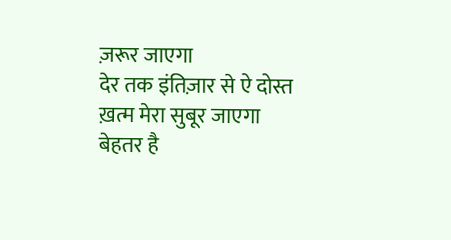ज़रूर जाएगा
देर तक इंतिज़ार से ऐ दोस्त
ख़त्म मेरा सुबूर जाएगा
बेहतर है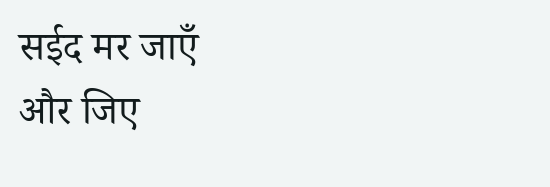सईद मर जाएँ
और जिए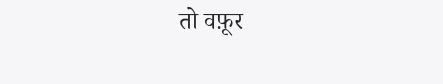तो वफ़ूर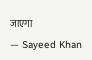जाएगा
— Sayeed Khan